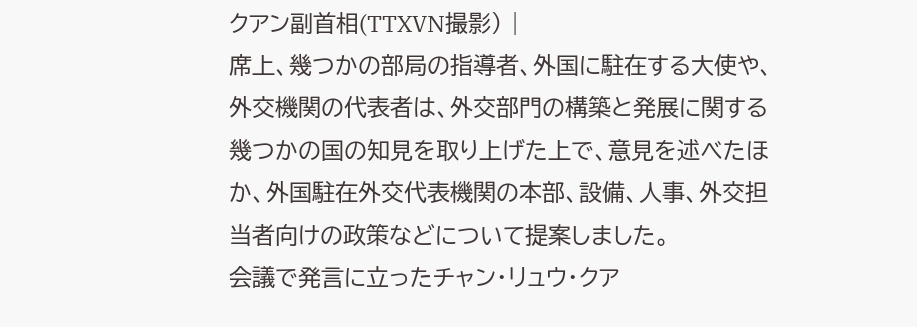クアン副首相(TTXVN撮影) |
席上、幾つかの部局の指導者、外国に駐在する大使や、外交機関の代表者は、外交部門の構築と発展に関する幾つかの国の知見を取り上げた上で、意見を述べたほか、外国駐在外交代表機関の本部、設備、人事、外交担当者向けの政策などについて提案しました。
会議で発言に立ったチャン・リュウ・クア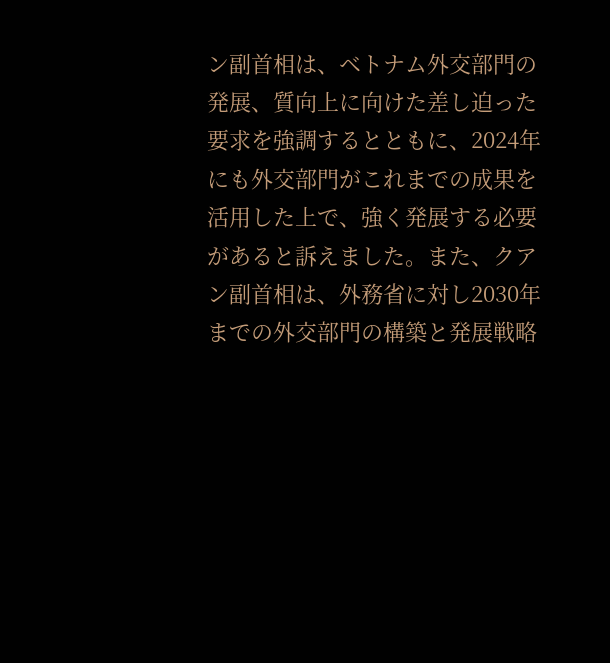ン副首相は、ベトナム外交部門の発展、質向上に向けた差し迫った要求を強調するとともに、2024年にも外交部門がこれまでの成果を活用した上で、強く発展する必要があると訴えました。また、クアン副首相は、外務省に対し2030年までの外交部門の構築と発展戦略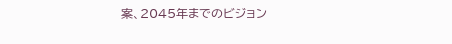案、2045年までのビジョン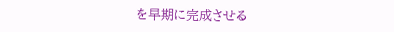を早期に完成させる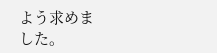よう求めました。